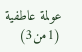عولمة عاطفية (1من3)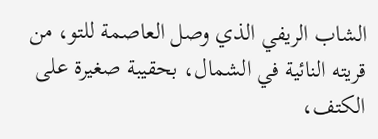الشاب الريفي الذي وصل العاصمة للتو، من قريته النائية في الشمال، بحقيبة صغيرة على الكتف،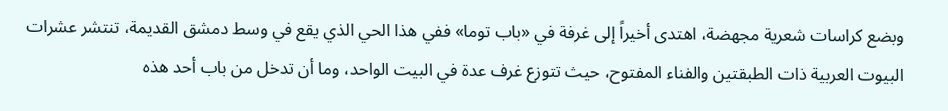وبضع كراسات شعرية مجهضة، اهتدى أخيراً إلى غرفة في «باب توما» ففي هذا الحي الذي يقع في وسط دمشق القديمة، تنتشر عشرات البيوت العربية ذات الطبقتين والفناء المفتوح، حيث تتوزع غرف عدة في البيت الواحد، وما أن تدخل من باب أحد هذه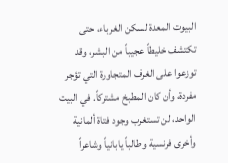البيوت المعدة لسكن الغرباء، حتى تكتشف خليطاً عجيباً من البشر، وقد توزعوا على الغرف المتجاورة التي تؤجر مفردة، وأن كان المطبخ مشتركاً. في البيت الواحد، لن تستغرب وجود فتاة ألمانية وأخرى فرنسية وطالباً يابانياً وشاعراً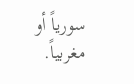سورياً أو مغربياً.